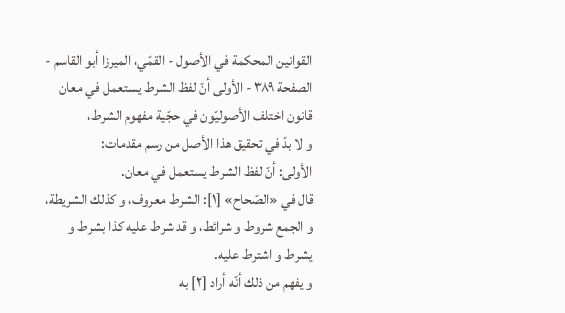القوانين المحكمة في الأصول - القمّي، الميرزا أبو القاسم - الصفحة ٣٨٩ - الأولى أنّ لفظ الشرط يستعمل في معان
قانون اختلف الأصوليّون في حجّية مفهوم الشرط،
و لا بدّ في تحقيق هذا الأصل من رسم مقدمات:
الأولى: أنّ لفظ الشرط يستعمل في معان.
قال في «الصّحاح» [١]: الشرط معروف، و كذلك الشريطة، و الجمع شروط و شرائط، و قد شرط عليه كذا بشرط و يشرط و اشترط عليه.
و يفهم من ذلك أنّه أراد [٢] به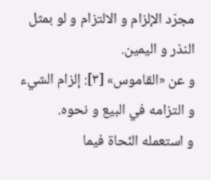مجرّد الإلزام و الالتزام و لو بمثل النذر و اليمين.
و عن «القاموس» [٣]: إلزام الشيء و التزامه في البيع و نحوه.
و استعمله النّحاة فيما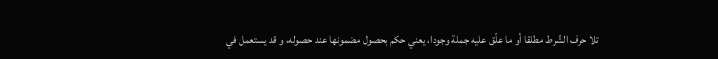تلا حرف الشّرط مطلقا أو ما علّق عليه جملة وجودا، يعني حكم بحصول مضمونها عند حصوله، و قد يستعمل في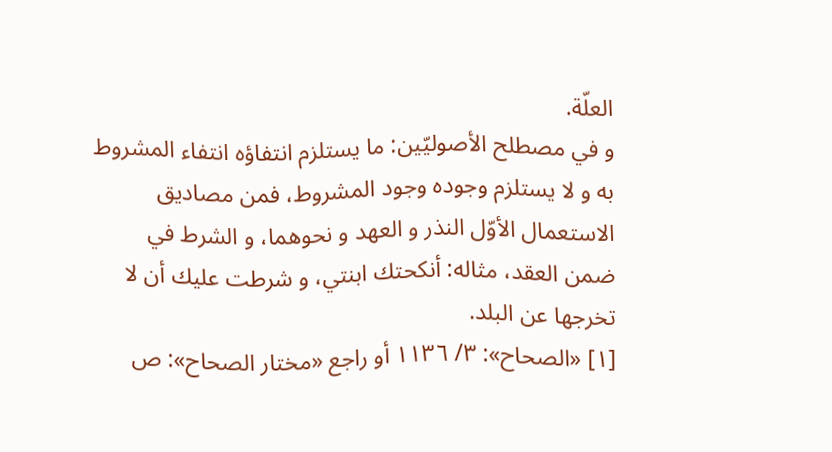العلّة.
و في مصطلح الأصوليّين: ما يستلزم انتفاؤه انتفاء المشروط به و لا يستلزم وجوده وجود المشروط، فمن مصاديق الاستعمال الأوّل النذر و العهد و نحوهما، و الشرط في ضمن العقد، مثاله: أنكحتك ابنتي، و شرطت عليك أن لا تخرجها عن البلد.
[١] «الصحاح»: ٣/ ١١٣٦ أو راجع «مختار الصحاح»: ص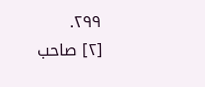٢٩٩.
[٢] صاحب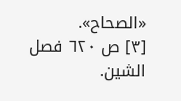«الصحاح».
[٣] ص ٦٢٠ فصل الشين.